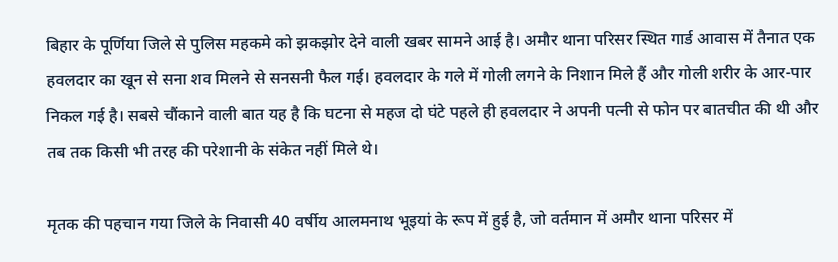बिहार के पूर्णिया जिले से पुलिस महकमे को झकझोर देने वाली खबर सामने आई है। अमौर थाना परिसर स्थित गार्ड आवास में तैनात एक हवलदार का खून से सना शव मिलने से सनसनी फैल गई। हवलदार के गले में गोली लगने के निशान मिले हैं और गोली शरीर के आर-पार निकल गई है। सबसे चौंकाने वाली बात यह है कि घटना से महज दो घंटे पहले ही हवलदार ने अपनी पत्नी से फोन पर बातचीत की थी और तब तक किसी भी तरह की परेशानी के संकेत नहीं मिले थे।

मृतक की पहचान गया जिले के निवासी 40 वर्षीय आलमनाथ भूइयां के रूप में हुई है, जो वर्तमान में अमौर थाना परिसर में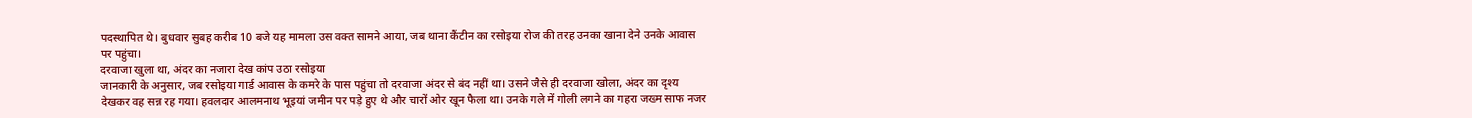पदस्थापित थे। बुधवार सुबह करीब 10 बजे यह मामला उस वक्त सामने आया, जब थाना कैंटीन का रसोइया रोज की तरह उनका खाना देने उनके आवास पर पहुंचा।
दरवाजा खुला था, अंदर का नजारा देख कांप उठा रसोइया
जानकारी के अनुसार, जब रसोइया गार्ड आवास के कमरे के पास पहुंचा तो दरवाजा अंदर से बंद नहीं था। उसने जैसे ही दरवाजा खोला, अंदर का दृश्य देखकर वह सन्न रह गया। हवलदार आलमनाथ भूइयां जमीन पर पड़े हुए थे और चारों ओर खून फैला था। उनके गले में गोली लगने का गहरा जख्म साफ नजर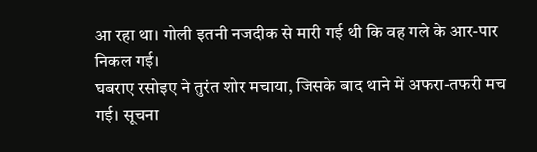आ रहा था। गोली इतनी नजदीक से मारी गई थी कि वह गले के आर-पार निकल गई।
घबराए रसोइए ने तुरंत शोर मचाया, जिसके बाद थाने में अफरा-तफरी मच गई। सूचना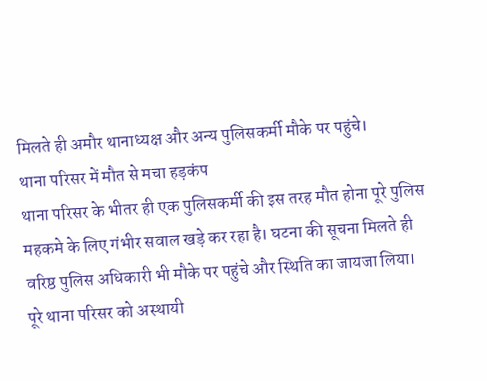मिलते ही अमौर थानाध्यक्ष और अन्य पुलिसकर्मी मौके पर पहुंचे।
थाना परिसर में मौत से मचा हड़कंप
थाना परिसर के भीतर ही एक पुलिसकर्मी की इस तरह मौत होना पूरे पुलिस महकमे के लिए गंभीर सवाल खड़े कर रहा है। घटना की सूचना मिलते ही वरिष्ठ पुलिस अधिकारी भी मौके पर पहुंचे और स्थिति का जायजा लिया। पूरे थाना परिसर को अस्थायी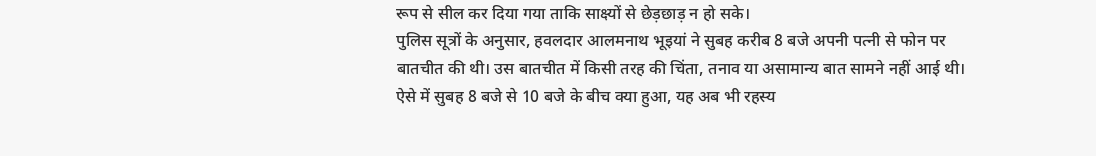रूप से सील कर दिया गया ताकि साक्ष्यों से छेड़छाड़ न हो सके।
पुलिस सूत्रों के अनुसार, हवलदार आलमनाथ भूइयां ने सुबह करीब 8 बजे अपनी पत्नी से फोन पर बातचीत की थी। उस बातचीत में किसी तरह की चिंता, तनाव या असामान्य बात सामने नहीं आई थी। ऐसे में सुबह 8 बजे से 10 बजे के बीच क्या हुआ, यह अब भी रहस्य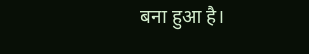बना हुआ है।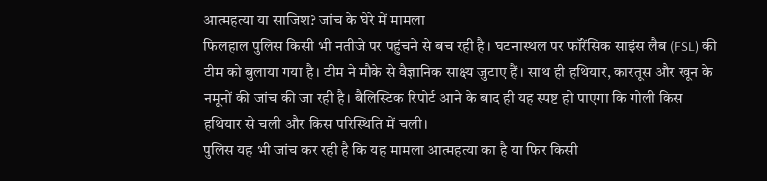आत्महत्या या साजिश? जांच के घेरे में मामला
फिलहाल पुलिस किसी भी नतीजे पर पहुंचने से बच रही है। घटनास्थल पर फॉरेंसिक साइंस लैब (FSL) की टीम को बुलाया गया है। टीम ने मौके से वैज्ञानिक साक्ष्य जुटाए हैं। साथ ही हथियार, कारतूस और खून के नमूनों की जांच की जा रही है। बैलिस्टिक रिपोर्ट आने के बाद ही यह स्पष्ट हो पाएगा कि गोली किस हथियार से चली और किस परिस्थिति में चली।
पुलिस यह भी जांच कर रही है कि यह मामला आत्महत्या का है या फिर किसी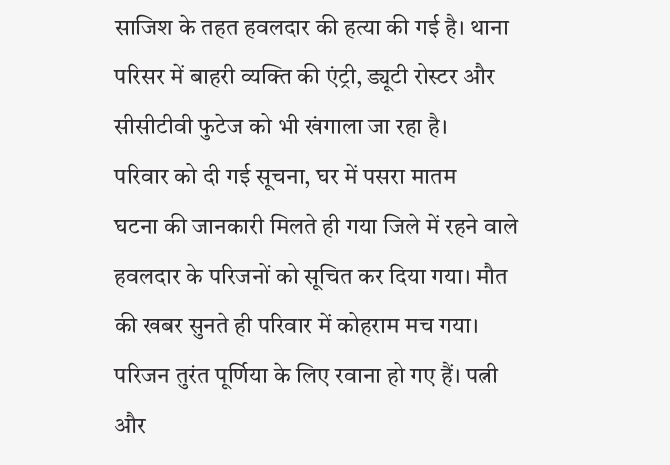साजिश के तहत हवलदार की हत्या की गई है। थाना परिसर में बाहरी व्यक्ति की एंट्री, ड्यूटी रोस्टर और सीसीटीवी फुटेज को भी खंगाला जा रहा है।
परिवार को दी गई सूचना, घर में पसरा मातम
घटना की जानकारी मिलते ही गया जिले में रहने वाले हवलदार के परिजनों को सूचित कर दिया गया। मौत की खबर सुनते ही परिवार में कोहराम मच गया। परिजन तुरंत पूर्णिया के लिए रवाना हो गए हैं। पत्नी और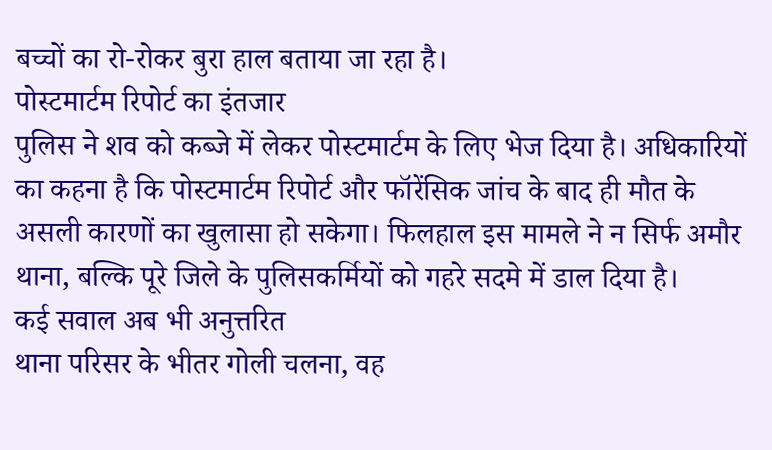बच्चों का रो-रोकर बुरा हाल बताया जा रहा है।
पोस्टमार्टम रिपोर्ट का इंतजार
पुलिस ने शव को कब्जे में लेकर पोस्टमार्टम के लिए भेज दिया है। अधिकारियों का कहना है कि पोस्टमार्टम रिपोर्ट और फॉरेंसिक जांच के बाद ही मौत के असली कारणों का खुलासा हो सकेगा। फिलहाल इस मामले ने न सिर्फ अमौर थाना, बल्कि पूरे जिले के पुलिसकर्मियों को गहरे सदमे में डाल दिया है।
कई सवाल अब भी अनुत्तरित
थाना परिसर के भीतर गोली चलना, वह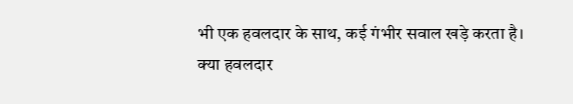भी एक हवलदार के साथ, कई गंभीर सवाल खड़े करता है।
क्या हवलदार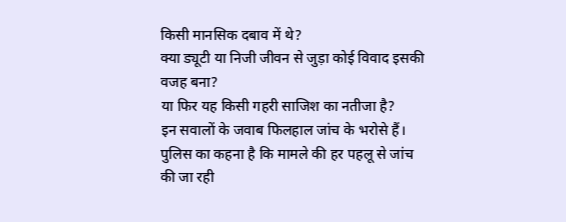किसी मानसिक दबाव में थे?
क्या ड्यूटी या निजी जीवन से जुड़ा कोई विवाद इसकी वजह बना?
या फिर यह किसी गहरी साजिश का नतीजा है?
इन सवालों के जवाब फिलहाल जांच के भरोसे हैं। पुलिस का कहना है कि मामले की हर पहलू से जांच की जा रही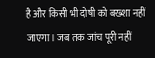है और किसी भी दोषी को बख्शा नहीं जाएगा। जब तक जांच पूरी नहीं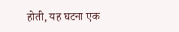होती, यह घटना एक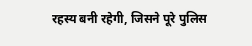रहस्य बनी रहेगी, जिसने पूरे पुलिस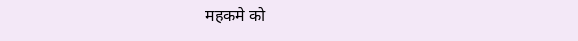महकमे को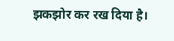झकझोर कर रख दिया है।